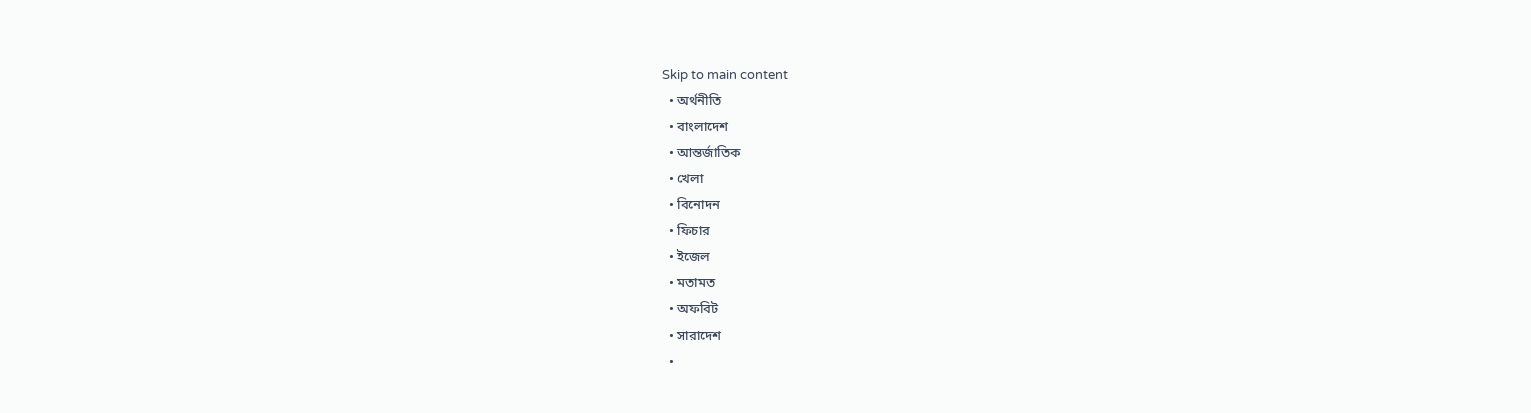Skip to main content
  • অর্থনীতি
  • বাংলাদেশ
  • আন্তর্জাতিক
  • খেলা
  • বিনোদন
  • ফিচার
  • ইজেল
  • মতামত
  • অফবিট
  • সারাদেশ
  •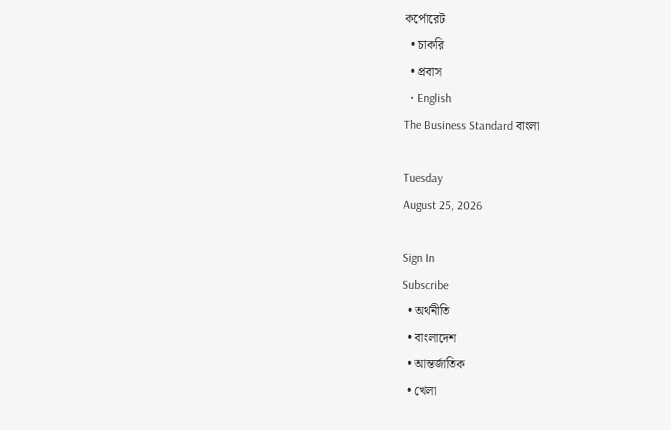কর্পোরেট
  • চাকরি
  • প্রবাস
  • English
The Business Standard বাংলা

Tuesday
August 25, 2026

Sign In
Subscribe
  • অর্থনীতি
  • বাংলাদেশ
  • আন্তর্জাতিক
  • খেলা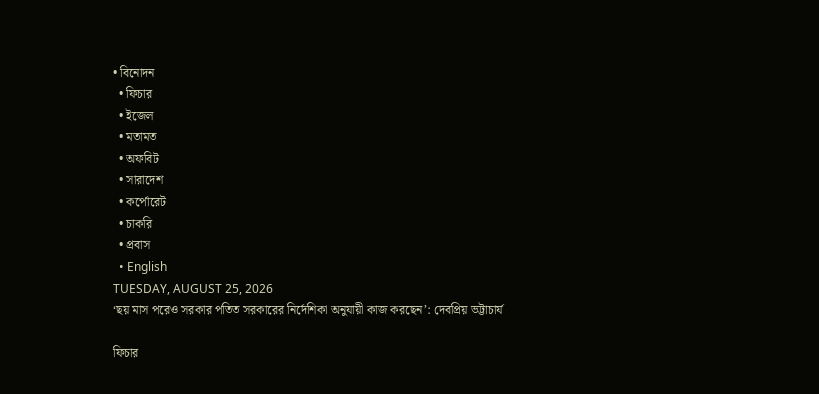• বিনোদন
  • ফিচার
  • ইজেল
  • মতামত
  • অফবিট
  • সারাদেশ
  • কর্পোরেট
  • চাকরি
  • প্রবাস
  • English
TUESDAY, AUGUST 25, 2026
‘ছয় মাস পরেও সরকার পতিত সরকারের নির্দেশিকা অনুযায়ী কাজ করছেন’: দেবপ্রিয় ভট্টাচার্য

ফিচার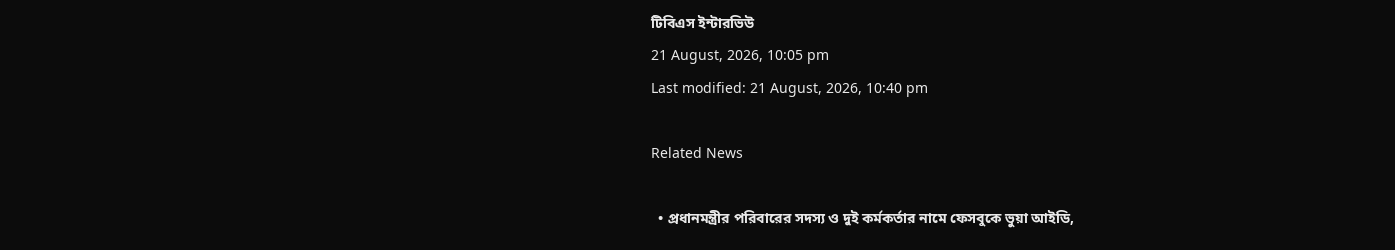টিবিএস ইন্টারভিউ
21 August, 2026, 10:05 pm
Last modified: 21 August, 2026, 10:40 pm

Related News

  • প্রধানমন্ত্রীর পরিবারের সদস্য ও দুই কর্মকর্তার নামে ফেসবুকে ভুয়া আইডি,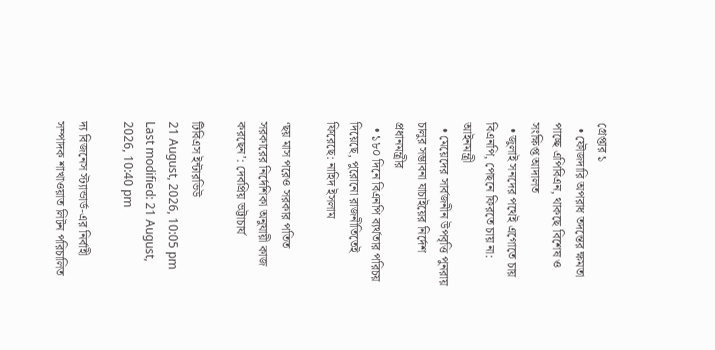গ্রেপ্তার ১
  • ফৌজদারি অপরাধ তদন্তের ক্ষমতা পাচ্ছে এপিবিএন, থাকছে বিশেষ ও সংক্ষিপ্ত আদালত
  • জুলাই সনদের পথেই এগোতে চায় বিএনপি, পেছনে ফিরতে চায় না: আইনমন্ত্রী
  • মেয়েদের সার্বজনীন উপবৃত্তি পুনরায় চালুর সম্ভাবনা যাচাইয়ের নির্দেশ প্রধানমন্ত্রীর
  • ১৮০ দিনে বিএনপি ব্যর্থতার পরিচয় দিয়েছে, পুরোনো রাজনীতিতেই ফিরেছে: নাহিদ ইসলাম

‘ছয় মাস পরেও সরকার পতিত সরকারের নির্দেশিকা অনুযায়ী কাজ করছেন’: দেবপ্রিয় ভট্টাচার্য

টিবিএস ইন্টারভিউ
21 August, 2026, 10:05 pm
Last modified: 21 August, 2026, 10:40 pm

দ্য বিজনেস স্ট্যান্ডার্ড-এর নির্বাহী সম্পাদক শাখাওয়াত লিটন পরিচালিত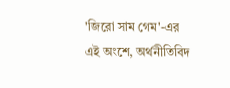'জিরো সাম গেম'-এর এই অংশে, অর্থনীতিবিদ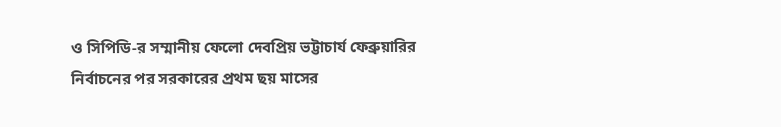ও সিপিডি-র সম্মানীয় ফেলো দেবপ্রিয় ভট্টাচার্য ফেব্রুয়ারির নির্বাচনের পর সরকারের প্রথম ছয় মাসের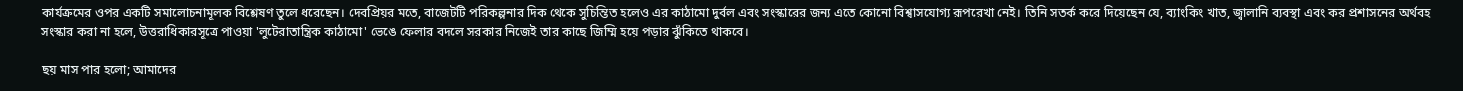কার্যক্রমের ওপর একটি সমালোচনামূলক বিশ্লেষণ তুলে ধরেছেন। দেবপ্রিয়র মতে, বাজেটটি পরিকল্পনার দিক থেকে সুচিন্তিত হলেও এর কাঠামো দুর্বল এবং সংস্কারের জন্য এতে কোনো বিশ্বাসযোগ্য রূপরেখা নেই। তিনি সতর্ক করে দিয়েছেন যে, ব্যাংকিং খাত, জ্বালানি ব্যবস্থা এবং কর প্রশাসনের অর্থবহ সংস্কার করা না হলে, উত্তরাধিকারসূত্রে পাওয়া 'লুটেরাতান্ত্রিক কাঠামো' ভেঙে ফেলার বদলে সরকার নিজেই তার কাছে জিম্মি হয়ে পড়ার ঝুঁকিতে থাকবে।

ছয় মাস পার হলো; আমাদের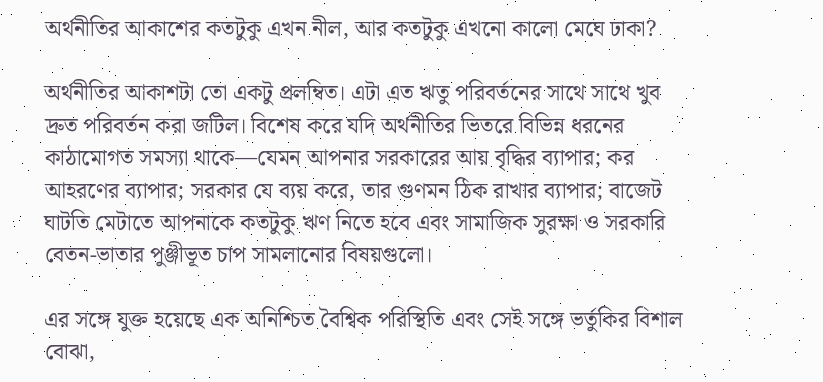অর্থনীতির আকাশের কতটুকু এখন নীল, আর কতটুকু এখনো কালো মেঘে ঢাকা?

অর্থনীতির আকাশটা তো একটু প্রলম্বিত। এটা এত ঋতু পরিবর্তনের সাথে সাথে খুব দ্রুত পরিবর্তন করা জটিল। বিশেষ করে যদি অর্থনীতির ভিতরে বিভিন্ন ধরনের কাঠামোগত সমস্যা থাকে—যেমন আপনার সরকারের আয় বৃদ্ধির ব্যাপার; কর আহরণের ব্যাপার; সরকার যে ব্যয় করে, তার গুণমন ঠিক রাখার ব্যাপার; বাজেট ঘাটতি মেটাতে আপনাকে কতটুকু ঋণ নিতে হবে এবং সামাজিক সুরক্ষা ও সরকারি বেতন-ভাতার পুঞ্জীভূত চাপ সামলানোর বিষয়গুলো।

এর সঙ্গে যুক্ত হয়েছে এক অনিশ্চিত বৈশ্বিক পরিস্থিতি এবং সেই সঙ্গে ভর্তুকির বিশাল বোঝা,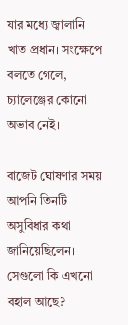যার মধ্যে জ্বালানি খাত প্রধান। সংক্ষেপে বলতে গেলে, চ্যালেঞ্জের কোনো অভাব নেই।

বাজেট ঘোষণার সময় আপনি তিনটি অসুবিধার কথা জানিয়েছিলেন। সেগুলো কি এখনো বহাল আছে?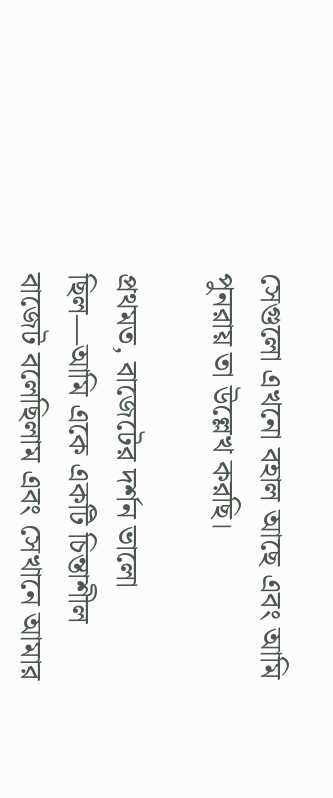সেগুলো এখনো বহাল আছে এবং আমি পুনরায় তা উল্লেখ করছি।

প্রথমত, বাজেটের দর্শন ভালো ছিল—আমি একে একটি চিন্তাশীল বাজেট বলেছিলাম এবং সেখানে আমার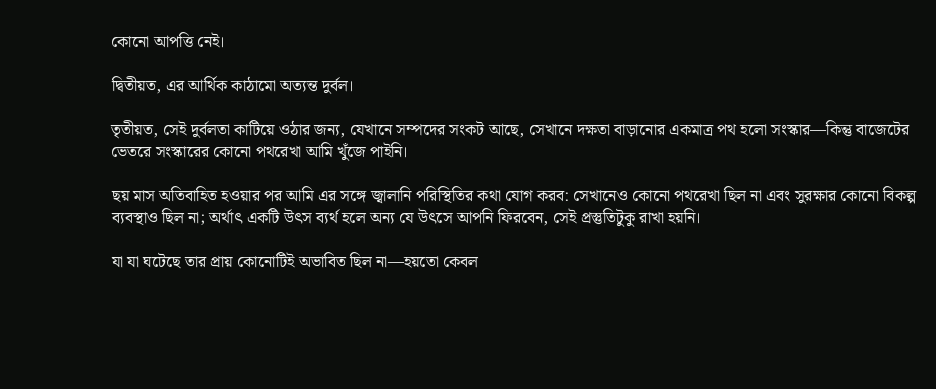কোনো আপত্তি নেই।

দ্বিতীয়ত, এর আর্থিক কাঠামো অত্যন্ত দুর্বল।

তৃতীয়ত, সেই দুর্বলতা কাটিয়ে ওঠার জন্য, যেখানে সম্পদের সংকট আছে, সেখানে দক্ষতা বাড়ানোর একমাত্র পথ হলো সংস্কার—কিন্তু বাজেটের ভেতরে সংস্কারের কোনো পথরেখা আমি খুঁজে পাইনি।

ছয় মাস অতিবাহিত হওয়ার পর আমি এর সঙ্গে জ্বালানি পরিস্থিতির কথা যোগ করব: সেখানেও কোনো পথরেখা ছিল না এবং সুরক্ষার কোনো বিকল্প ব্যবস্থাও ছিল না; অর্থাৎ একটি উৎস ব্যর্থ হলে অন্য যে উৎসে আপনি ফিরবেন, সেই প্রস্তুতিটুকু রাখা হয়নি।

যা যা ঘটেছে তার প্রায় কোনোটিই অভাবিত ছিল না—হয়তো কেবল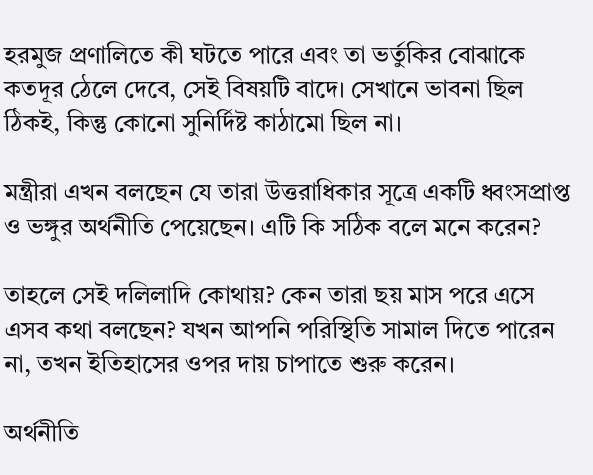হরমুজ প্রণালিতে কী ঘটতে পারে এবং তা ভর্তুকির বোঝাকে কতদূর ঠেলে দেবে, সেই বিষয়টি বাদে। সেখানে ভাবনা ছিল ঠিকই, কিন্তু কোনো সুনির্দিষ্ট কাঠামো ছিল না।

মন্ত্রীরা এখন বলছেন যে তারা উত্তরাধিকার সূত্রে একটি ধ্বংসপ্রাপ্ত ও ভঙ্গুর অর্থনীতি পেয়েছেন। এটি কি সঠিক বলে মনে করেন?

তাহলে সেই দলিলাদি কোথায়? কেন তারা ছয় মাস পরে এসে এসব কথা বলছেন? যখন আপনি পরিস্থিতি সামাল দিতে পারেন না, তখন ইতিহাসের ওপর দায় চাপাতে শুরু করেন।

অর্থনীতি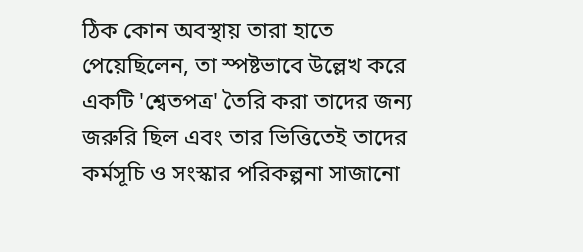ঠিক কোন অবস্থায় তারা হাতে পেয়েছিলেন, তা স্পষ্টভাবে উল্লেখ করে একটি 'শ্বেতপত্র' তৈরি করা তাদের জন্য জরুরি ছিল এবং তার ভিত্তিতেই তাদের কর্মসূচি ও সংস্কার পরিকল্পনা সাজানো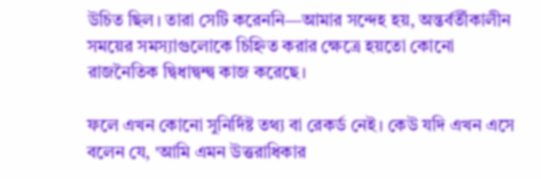উচিত ছিল। তারা সেটি করেননি—আমার সন্দেহ হয়, অন্তর্বর্তীকালীন সময়ের সমস্যাগুলোকে চিহ্নিত করার ক্ষেত্রে হয়তো কোনো রাজনৈতিক দ্বিধাদ্বন্দ্ব কাজ করেছে।

ফলে এখন কোনো সুনির্দিষ্ট তথ্য বা রেকর্ড নেই। কেউ যদি এখন এসে বলেন যে, 'আমি এমন উত্তরাধিকার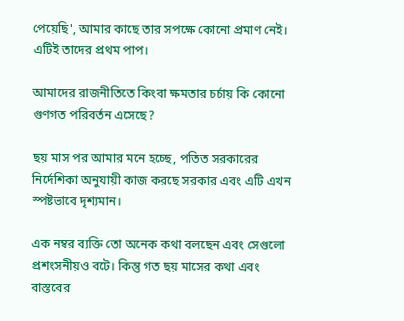পেয়েছি', আমার কাছে তার সপক্ষে কোনো প্রমাণ নেই। এটিই তাদের প্রথম পাপ।

আমাদের রাজনীতিতে কিংবা ক্ষমতার চর্চায় কি কোনো গুণগত পরিবর্তন এসেছে?

ছয় মাস পর আমার মনে হচ্ছে, পতিত সরকারের নির্দেশিকা অনুযায়ী কাজ করছে সরকার এবং এটি এখন স্পষ্টভাবে দৃশ্যমান।

এক নম্বর ব্যক্তি তো অনেক কথা বলছেন এবং সেগুলো প্রশংসনীয়ও বটে। কিন্তু গত ছয় মাসের কথা এবং বাস্তবের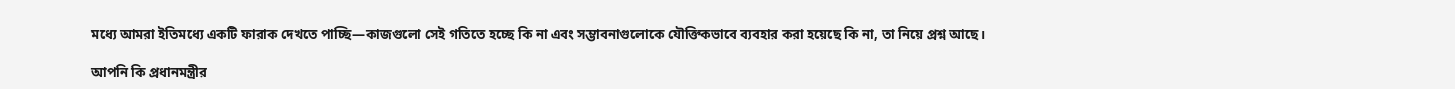মধ্যে আমরা ইতিমধ্যে একটি ফারাক দেখতে পাচ্ছি—কাজগুলো সেই গতিতে হচ্ছে কি না এবং সম্ভাবনাগুলোকে যৌক্তিকভাবে ব্যবহার করা হয়েছে কি না, তা নিয়ে প্রশ্ন আছে।

আপনি কি প্রধানমন্ত্রীর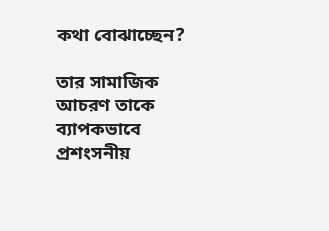কথা বোঝাচ্ছেন?

তার সামাজিক আচরণ তাকে ব্যাপকভাবে প্রশংসনীয়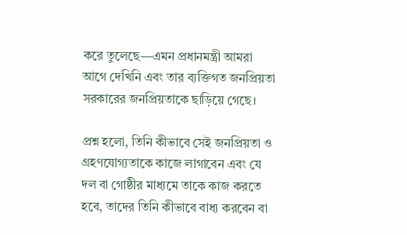করে তুলেছে—এমন প্রধানমন্ত্রী আমরা আগে দেখিনি এবং তার ব্যক্তিগত জনপ্রিয়তা সরকারের জনপ্রিয়তাকে ছাড়িয়ে গেছে।

প্রশ্ন হলো, তিনি কীভাবে সেই জনপ্রিয়তা ও গ্রহণযোগ্যতাকে কাজে লাগাবেন এবং যে দল বা গোষ্ঠীর মাধ্যমে তাকে কাজ করতে হবে, তাদের তিনি কীভাবে বাধ্য করবেন বা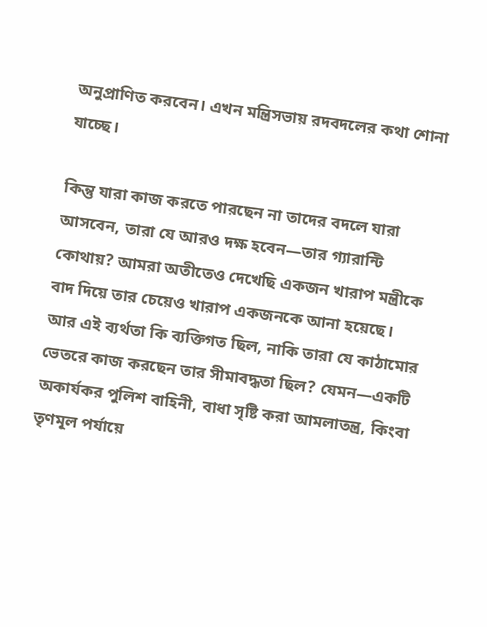অনুপ্রাণিত করবেন। এখন মন্ত্রিসভায় রদবদলের কথা শোনা যাচ্ছে।

কিন্তু যারা কাজ করতে পারছেন না তাদের বদলে যারা আসবেন, তারা যে আরও দক্ষ হবেন—তার গ্যারান্টি কোথায়? আমরা অতীতেও দেখেছি একজন খারাপ মন্ত্রীকে বাদ দিয়ে তার চেয়েও খারাপ একজনকে আনা হয়েছে। আর এই ব্যর্থতা কি ব্যক্তিগত ছিল, নাকি তারা যে কাঠামোর ভেতরে কাজ করছেন তার সীমাবদ্ধতা ছিল? যেমন—একটি অকার্যকর পুলিশ বাহিনী, বাধা সৃষ্টি করা আমলাতন্ত্র, কিংবা তৃণমূল পর্যায়ে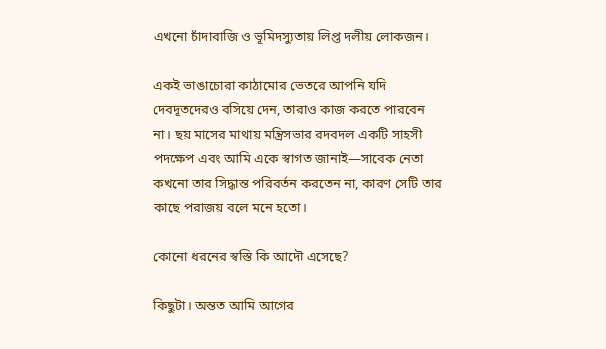এখনো চাঁদাবাজি ও ভূমিদস্যুতায় লিপ্ত দলীয় লোকজন।

একই ভাঙাচোরা কাঠামোর ভেতরে আপনি যদি দেবদূতদেরও বসিয়ে দেন, তারাও কাজ করতে পারবেন না। ছয় মাসের মাথায় মন্ত্রিসভার রদবদল একটি সাহসী পদক্ষেপ এবং আমি একে স্বাগত জানাই—সাবেক নেতা কখনো তার সিদ্ধান্ত পরিবর্তন করতেন না, কারণ সেটি তার কাছে পরাজয় বলে মনে হতো।

কোনো ধরনের স্বস্তি কি আদৌ এসেছে?

কিছুটা। অন্তত আমি আগের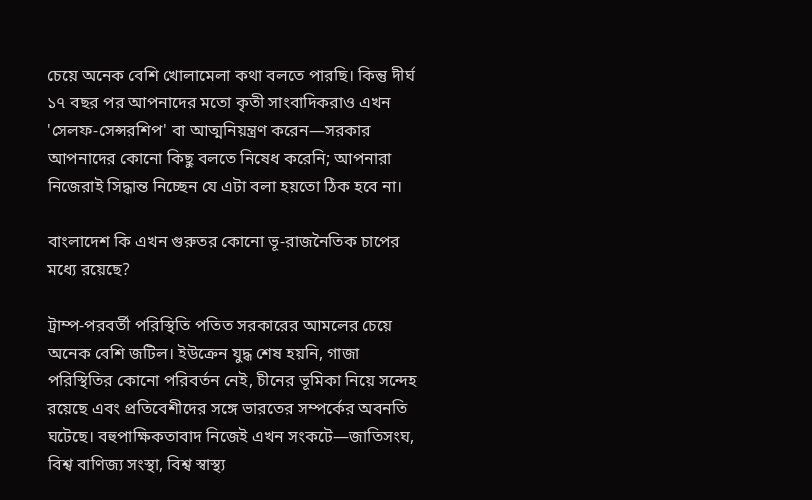চেয়ে অনেক বেশি খোলামেলা কথা বলতে পারছি। কিন্তু দীর্ঘ ১৭ বছর পর আপনাদের মতো কৃতী সাংবাদিকরাও এখন 'সেলফ-সেন্সরশিপ' বা আত্মনিয়ন্ত্রণ করেন—সরকার আপনাদের কোনো কিছু বলতে নিষেধ করেনি; আপনারা নিজেরাই সিদ্ধান্ত নিচ্ছেন যে এটা বলা হয়তো ঠিক হবে না।

বাংলাদেশ কি এখন গুরুতর কোনো ভূ-রাজনৈতিক চাপের মধ্যে রয়েছে?

ট্রাম্প-পরবর্তী পরিস্থিতি পতিত সরকারের আমলের চেয়ে অনেক বেশি জটিল। ইউক্রেন যুদ্ধ শেষ হয়নি, গাজা পরিস্থিতির কোনো পরিবর্তন নেই, চীনের ভূমিকা নিয়ে সন্দেহ রয়েছে এবং প্রতিবেশীদের সঙ্গে ভারতের সম্পর্কের অবনতি ঘটেছে। বহুপাক্ষিকতাবাদ নিজেই এখন সংকটে—জাতিসংঘ, বিশ্ব বাণিজ্য সংস্থা, বিশ্ব স্বাস্থ্য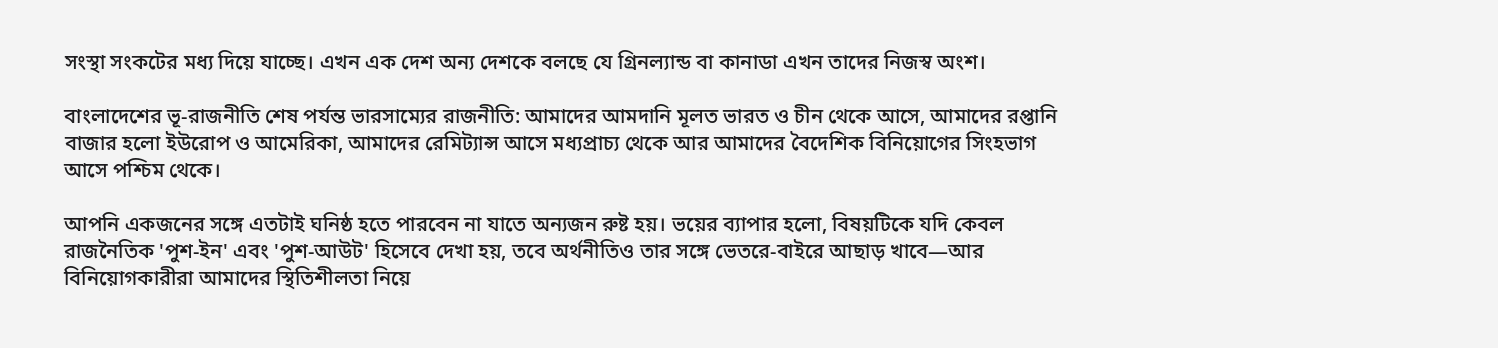সংস্থা সংকটের মধ্য দিয়ে যাচ্ছে। এখন এক দেশ অন্য দেশকে বলছে যে গ্রিনল্যান্ড বা কানাডা এখন তাদের নিজস্ব অংশ।

বাংলাদেশের ভূ-রাজনীতি শেষ পর্যন্ত ভারসাম্যের রাজনীতি: আমাদের আমদানি মূলত ভারত ও চীন থেকে আসে, আমাদের রপ্তানি বাজার হলো ইউরোপ ও আমেরিকা, আমাদের রেমিট্যান্স আসে মধ্যপ্রাচ্য থেকে আর আমাদের বৈদেশিক বিনিয়োগের সিংহভাগ আসে পশ্চিম থেকে।

আপনি একজনের সঙ্গে এতটাই ঘনিষ্ঠ হতে পারবেন না যাতে অন্যজন রুষ্ট হয়। ভয়ের ব্যাপার হলো, বিষয়টিকে যদি কেবল রাজনৈতিক 'পুশ-ইন' এবং 'পুশ-আউট' হিসেবে দেখা হয়, তবে অর্থনীতিও তার সঙ্গে ভেতরে-বাইরে আছাড় খাবে—আর বিনিয়োগকারীরা আমাদের স্থিতিশীলতা নিয়ে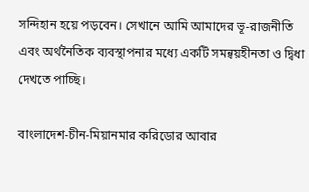সন্দিহান হয়ে পড়বেন। সেখানে আমি আমাদের ভূ-রাজনীতি এবং অর্থনৈতিক ব্যবস্থাপনার মধ্যে একটি সমন্বয়হীনতা ও দ্বিধা দেখতে পাচ্ছি।

বাংলাদেশ-চীন-মিয়ানমার করিডোর আবার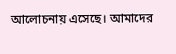আলোচনায় এসেছে। আমাদের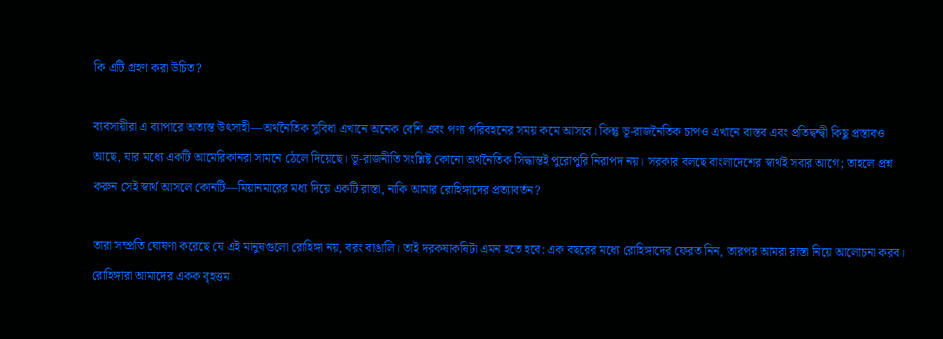কি এটি গ্রহণ করা উচিত?

ব্যবসায়ীরা এ ব্যাপারে অত্যন্ত উৎসাহী—অর্থনৈতিক সুবিধা এখানে অনেক বেশি এবং পণ্য পরিবহনের সময় কমে আসবে। কিন্তু ভূ-রাজনৈতিক চাপও এখানে বাস্তব এবং প্রতিদ্বন্দ্বী কিছু প্রস্তাবও আছে, যার মধ্যে একটি আমেরিকানরা সামনে ঠেলে দিয়েছে। ভূ-রাজনীতি সংশ্লিষ্ট কোনো অর্থনৈতিক সিদ্ধান্তই পুরোপুরি নিরাপদ নয়। সরকার বলছে বাংলাদেশের স্বার্থই সবার আগে; তাহলে প্রশ্ন করুন সেই স্বার্থ আসলে কোনটি—মিয়ানমারের মধ্য দিয়ে একটি রাস্তা, নাকি আমার রোহিঙ্গাদের প্রত্যাবর্তন?

তারা সম্প্রতি ঘোষণা করেছে যে এই মানুষগুলো রোহিঙ্গা নয়, বরং বাঙালি। তাই দরকষাকষিটা এমন হতে হবে: এক বছরের মধ্যে রোহিঙ্গাদের ফেরত নিন, তারপর আমরা রাস্তা নিয়ে আলোচনা করব। রোহিঙ্গারা আমাদের একক বৃহত্তম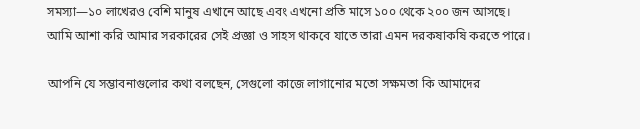সমস্যা—১০ লাখেরও বেশি মানুষ এখানে আছে এবং এখনো প্রতি মাসে ১০০ থেকে ২০০ জন আসছে। আমি আশা করি আমার সরকারের সেই প্রজ্ঞা ও সাহস থাকবে যাতে তারা এমন দরকষাকষি করতে পারে।

আপনি যে সম্ভাবনাগুলোর কথা বলছেন, সেগুলো কাজে লাগানোর মতো সক্ষমতা কি আমাদের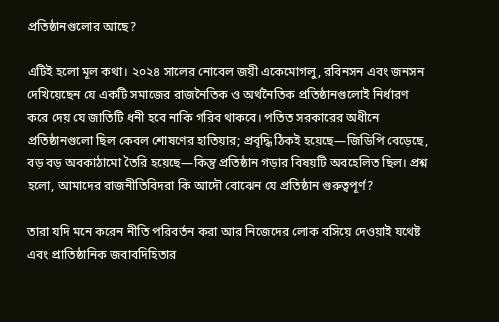প্রতিষ্ঠানগুলোর আছে?

এটিই হলো মূল কথা। ২০২৪ সালের নোবেল জয়ী একেমোগলু, রবিনসন এবং জনসন দেখিয়েছেন যে একটি সমাজের রাজনৈতিক ও অর্থনৈতিক প্রতিষ্ঠানগুলোই নির্ধারণ করে দেয় যে জাতিটি ধনী হবে নাকি গরিব থাকবে। পতিত সরকারের অধীনে প্রতিষ্ঠানগুলো ছিল কেবল শোষণের হাতিয়ার; প্রবৃদ্ধি ঠিকই হয়েছে—জিডিপি বেড়েছে, বড় বড় অবকাঠামো তৈরি হয়েছে—কিন্তু প্রতিষ্ঠান গড়ার বিষয়টি অবহেলিত ছিল। প্রশ্ন হলো, আমাদের রাজনীতিবিদরা কি আদৌ বোঝেন যে প্রতিষ্ঠান গুরুত্বপূর্ণ?

তারা যদি মনে করেন নীতি পরিবর্তন করা আর নিজেদের লোক বসিয়ে দেওয়াই যথেষ্ট এবং প্রাতিষ্ঠানিক জবাবদিহিতার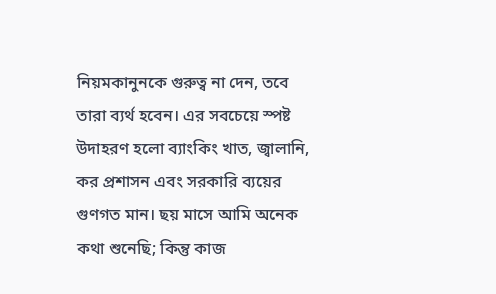নিয়মকানুনকে গুরুত্ব না দেন, তবে তারা ব্যর্থ হবেন। এর সবচেয়ে স্পষ্ট উদাহরণ হলো ব্যাংকিং খাত, জ্বালানি, কর প্রশাসন এবং সরকারি ব্যয়ের গুণগত মান। ছয় মাসে আমি অনেক কথা শুনেছি; কিন্তু কাজ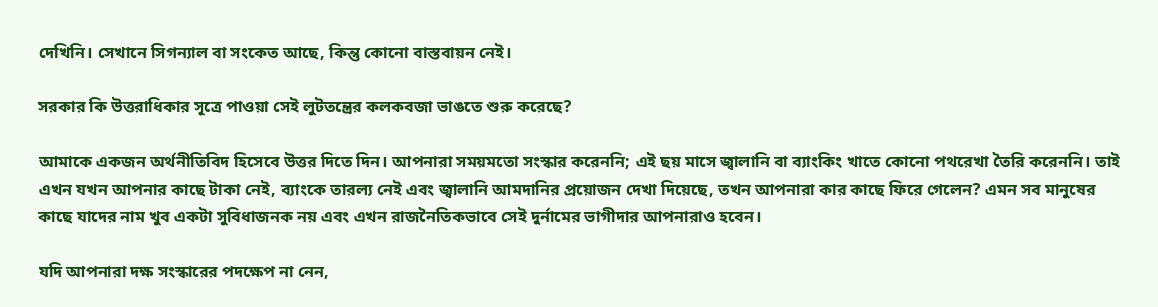দেখিনি। সেখানে সিগন্যাল বা সংকেত আছে, কিন্তু কোনো বাস্তবায়ন নেই।

সরকার কি উত্তরাধিকার সূত্রে পাওয়া সেই লুটতন্ত্রের কলকবজা ভাঙতে শুরু করেছে?

আমাকে একজন অর্থনীতিবিদ হিসেবে উত্তর দিতে দিন। আপনারা সময়মতো সংস্কার করেননি; এই ছয় মাসে জ্বালানি বা ব্যাংকিং খাতে কোনো পথরেখা তৈরি করেননি। তাই এখন যখন আপনার কাছে টাকা নেই, ব্যাংকে তারল্য নেই এবং জ্বালানি আমদানির প্রয়োজন দেখা দিয়েছে, তখন আপনারা কার কাছে ফিরে গেলেন? এমন সব মানুষের কাছে যাদের নাম খুব একটা সুবিধাজনক নয় এবং এখন রাজনৈতিকভাবে সেই দুর্নামের ভাগীদার আপনারাও হবেন।

যদি আপনারা দক্ষ সংস্কারের পদক্ষেপ না নেন,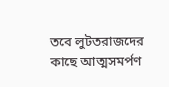তবে লুটতরাজদের কাছে আত্মসমর্পণ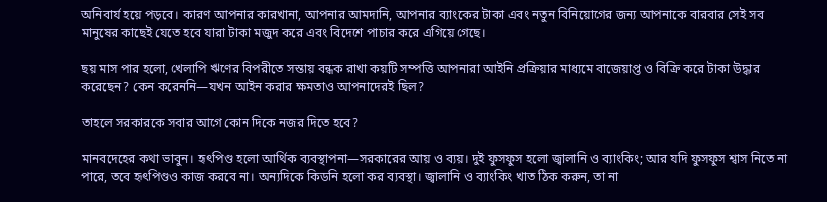অনিবার্য হয়ে পড়বে। কারণ আপনার কারখানা, আপনার আমদানি, আপনার ব্যাংকের টাকা এবং নতুন বিনিয়োগের জন্য আপনাকে বারবার সেই সব মানুষের কাছেই যেতে হবে যারা টাকা মজুদ করে এবং বিদেশে পাচার করে এগিয়ে গেছে।

ছয় মাস পার হলো, খেলাপি ঋণের বিপরীতে সস্তায় বন্ধক রাখা কয়টি সম্পত্তি আপনারা আইনি প্রক্রিয়ার মাধ্যমে বাজেয়াপ্ত ও বিক্রি করে টাকা উদ্ধার করেছেন? কেন করেননি—যখন আইন করার ক্ষমতাও আপনাদেরই ছিল?

তাহলে সরকারকে সবার আগে কোন দিকে নজর দিতে হবে?

মানবদেহের কথা ভাবুন। হৃৎপিণ্ড হলো আর্থিক ব্যবস্থাপনা—সরকারের আয় ও ব্যয়। দুই ফুসফুস হলো জ্বালানি ও ব্যাংকিং; আর যদি ফুসফুস শ্বাস নিতে না পারে, তবে হৃৎপিণ্ডও কাজ করবে না। অন্যদিকে কিডনি হলো কর ব্যবস্থা। জ্বালানি ও ব্যাংকিং খাত ঠিক করুন, তা না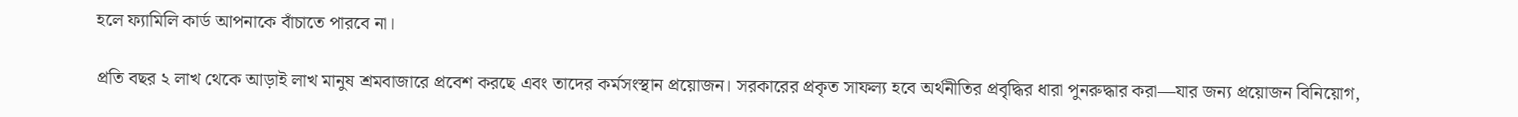হলে ফ্যামিলি কার্ড আপনাকে বাঁচাতে পারবে না।

প্রতি বছর ২ লাখ থেকে আড়াই লাখ মানুষ শ্রমবাজারে প্রবেশ করছে এবং তাদের কর্মসংস্থান প্রয়োজন। সরকারের প্রকৃত সাফল্য হবে অর্থনীতির প্রবৃদ্ধির ধারা পুনরুদ্ধার করা—যার জন্য প্রয়োজন বিনিয়োগ,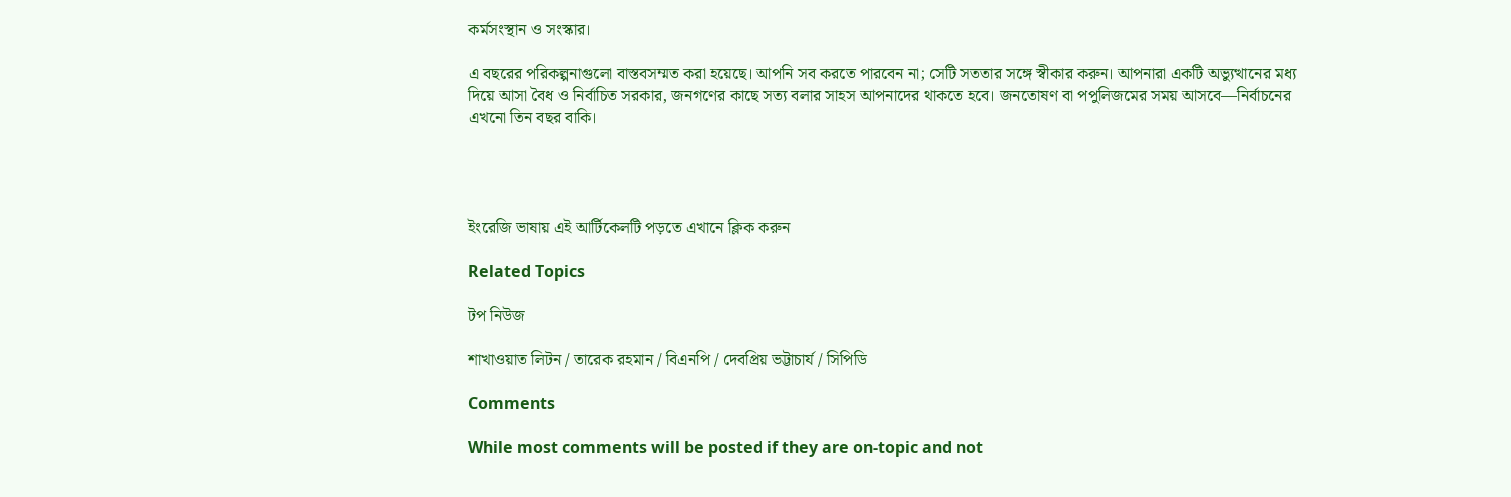কর্মসংস্থান ও সংস্কার।

এ বছরের পরিকল্পনাগুলো বাস্তবসম্মত করা হয়েছে। আপনি সব করতে পারবেন না; সেটি সততার সঙ্গে স্বীকার করুন। আপনারা একটি অভ্যুত্থানের মধ্য দিয়ে আসা বৈধ ও নির্বাচিত সরকার, জনগণের কাছে সত্য বলার সাহস আপনাদের থাকতে হবে। জনতোষণ বা পপুলিজমের সময় আসবে—নির্বাচনের এখনো তিন বছর বাকি।




ইংরেজি ভাষায় এই আর্টিকেলটি পড়তে এখানে ক্লিক করুন

Related Topics

টপ নিউজ

শাখাওয়াত লিটন / তারেক রহমান / বিএনপি / দেবপ্রিয় ভট্টাচার্য / সিপিডি

Comments

While most comments will be posted if they are on-topic and not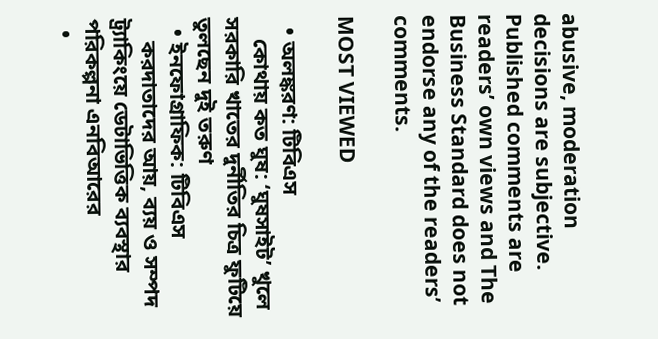abusive, moderation decisions are subjective. Published comments are readers’ own views and The Business Standard does not endorse any of the readers’ comments.

MOST VIEWED

  • অলঙ্করণ: টিবিএস
    কোথায় কত ঘুষ: ‘ঘুষসাইট’ খুলে সরকারি খাতের দুর্নীতির চিত্র ফুটিয়ে তুলছেন দুই তরুণ
  • ইনফোগ্রাফিক: টিবিএস
    করদাতাদের আয়, ব্যয় ও সম্পদ ট্র্যাকিংয়ে ডেটাভিত্তিক ব্যবস্থার পরিকল্পনা এনবিআরের
  •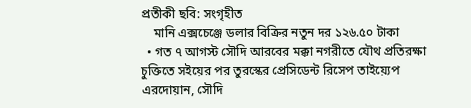প্রতীকী ছবি: সংগৃহীত
    মানি এক্সচেঞ্জে ডলার বিক্রির নতুন দর ১২৬.৫০ টাকা
  • গত ৭ আগস্ট সৌদি আরবের মক্কা নগরীতে যৌথ প্রতিরক্ষা চুক্তিতে সইয়ের পর তুরস্কের প্রেসিডেন্ট রিসেপ তাইয়্যেপ এরদোয়ান, সৌদি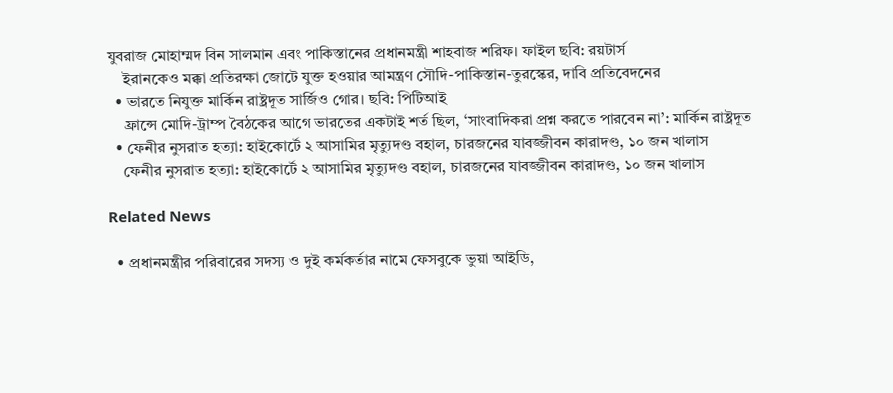যুবরাজ মোহাম্মদ বিন সালমান এবং পাকিস্তানের প্রধানমন্ত্রী শাহবাজ শরিফ। ফাইল ছবি: রয়টার্স
    ইরানকেও মক্কা প্রতিরক্ষা জোটে যুক্ত হওয়ার আমন্ত্রণ সৌদি-পাকিস্তান-তুরস্কের, দাবি প্রতিবেদনের
  • ভারতে নিযুক্ত মার্কিন রাষ্ট্রদূত সার্জিও গোর। ছবি: পিটিআই
    ফ্রান্সে মোদি-ট্রাম্প বৈঠকের আগে ভারতের একটাই শর্ত ছিল, ‘সাংবাদিকরা প্রশ্ন করতে পারবেন না’: মার্কিন রাষ্ট্রদূত
  • ফেনীর নুসরাত হত্যা: হাইকোর্টে ২ আসামির মৃত্যুদণ্ড বহাল, চারজনের যাবজ্জীবন কারাদণ্ড, ১০ জন খালাস
    ফেনীর নুসরাত হত্যা: হাইকোর্টে ২ আসামির মৃত্যুদণ্ড বহাল, চারজনের যাবজ্জীবন কারাদণ্ড, ১০ জন খালাস

Related News

  • প্রধানমন্ত্রীর পরিবারের সদস্য ও দুই কর্মকর্তার নামে ফেসবুকে ভুয়া আইডি,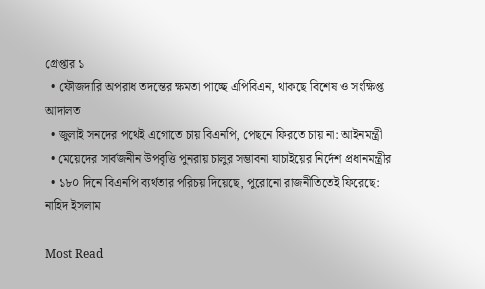গ্রেপ্তার ১
  • ফৌজদারি অপরাধ তদন্তের ক্ষমতা পাচ্ছে এপিবিএন, থাকছে বিশেষ ও সংক্ষিপ্ত আদালত
  • জুলাই সনদের পথেই এগোতে চায় বিএনপি, পেছনে ফিরতে চায় না: আইনমন্ত্রী
  • মেয়েদের সার্বজনীন উপবৃত্তি পুনরায় চালুর সম্ভাবনা যাচাইয়ের নির্দেশ প্রধানমন্ত্রীর
  • ১৮০ দিনে বিএনপি ব্যর্থতার পরিচয় দিয়েছে, পুরোনো রাজনীতিতেই ফিরেছে: নাহিদ ইসলাম

Most Read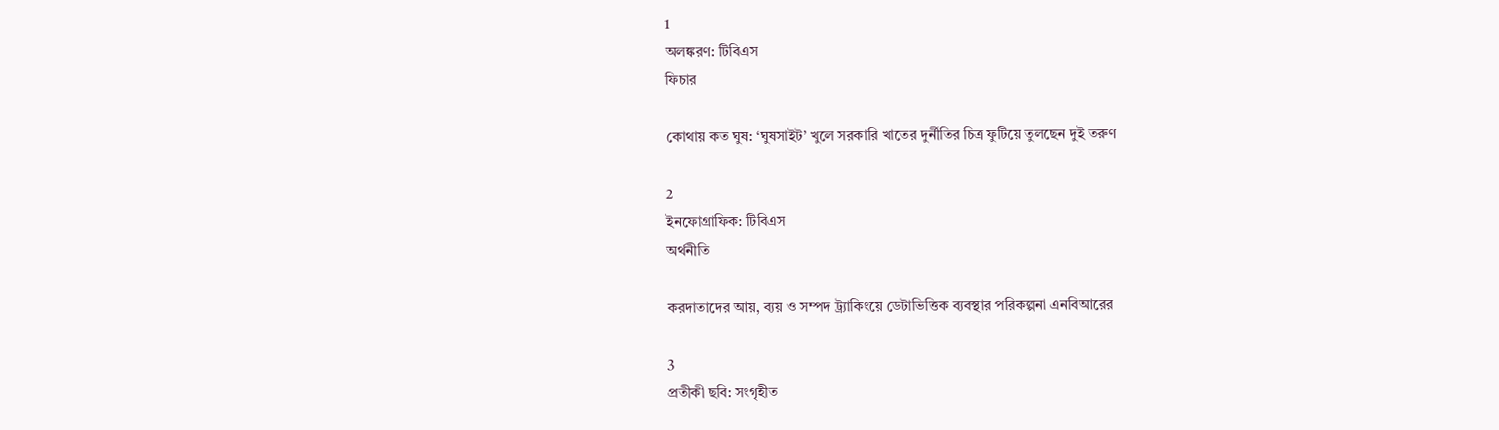1
অলঙ্করণ: টিবিএস
ফিচার

কোথায় কত ঘুষ: ‘ঘুষসাইট’ খুলে সরকারি খাতের দুর্নীতির চিত্র ফুটিয়ে তুলছেন দুই তরুণ

2
ইনফোগ্রাফিক: টিবিএস
অর্থনীতি

করদাতাদের আয়, ব্যয় ও সম্পদ ট্র্যাকিংয়ে ডেটাভিত্তিক ব্যবস্থার পরিকল্পনা এনবিআরের

3
প্রতীকী ছবি: সংগৃহীত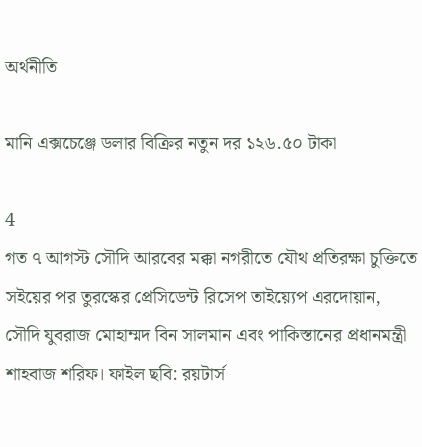অর্থনীতি

মানি এক্সচেঞ্জে ডলার বিক্রির নতুন দর ১২৬.৫০ টাকা

4
গত ৭ আগস্ট সৌদি আরবের মক্কা নগরীতে যৌথ প্রতিরক্ষা চুক্তিতে সইয়ের পর তুরস্কের প্রেসিডেন্ট রিসেপ তাইয়্যেপ এরদোয়ান, সৌদি যুবরাজ মোহাম্মদ বিন সালমান এবং পাকিস্তানের প্রধানমন্ত্রী শাহবাজ শরিফ। ফাইল ছবি: রয়টার্স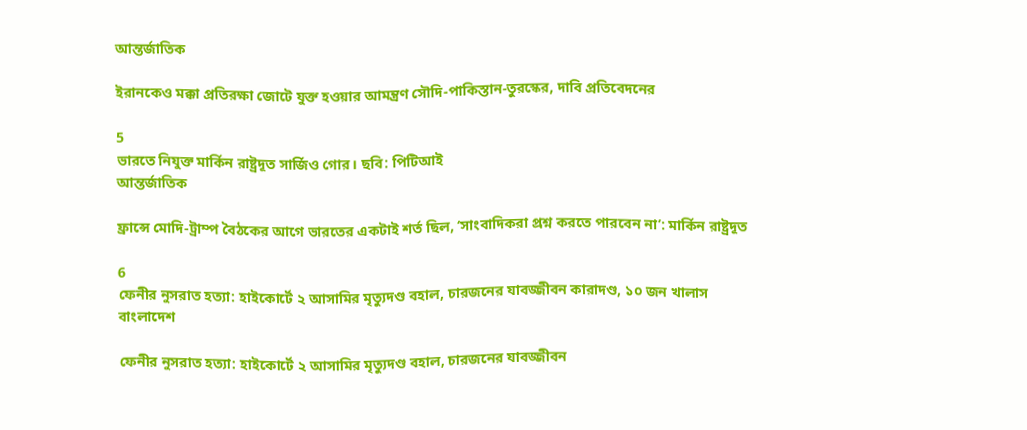আন্তর্জাতিক

ইরানকেও মক্কা প্রতিরক্ষা জোটে যুক্ত হওয়ার আমন্ত্রণ সৌদি-পাকিস্তান-তুরস্কের, দাবি প্রতিবেদনের

5
ভারতে নিযুক্ত মার্কিন রাষ্ট্রদূত সার্জিও গোর। ছবি: পিটিআই
আন্তর্জাতিক

ফ্রান্সে মোদি-ট্রাম্প বৈঠকের আগে ভারতের একটাই শর্ত ছিল, ‘সাংবাদিকরা প্রশ্ন করতে পারবেন না’: মার্কিন রাষ্ট্রদূত

6
ফেনীর নুসরাত হত্যা: হাইকোর্টে ২ আসামির মৃত্যুদণ্ড বহাল, চারজনের যাবজ্জীবন কারাদণ্ড, ১০ জন খালাস
বাংলাদেশ

ফেনীর নুসরাত হত্যা: হাইকোর্টে ২ আসামির মৃত্যুদণ্ড বহাল, চারজনের যাবজ্জীবন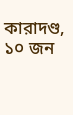কারাদণ্ড, ১০ জন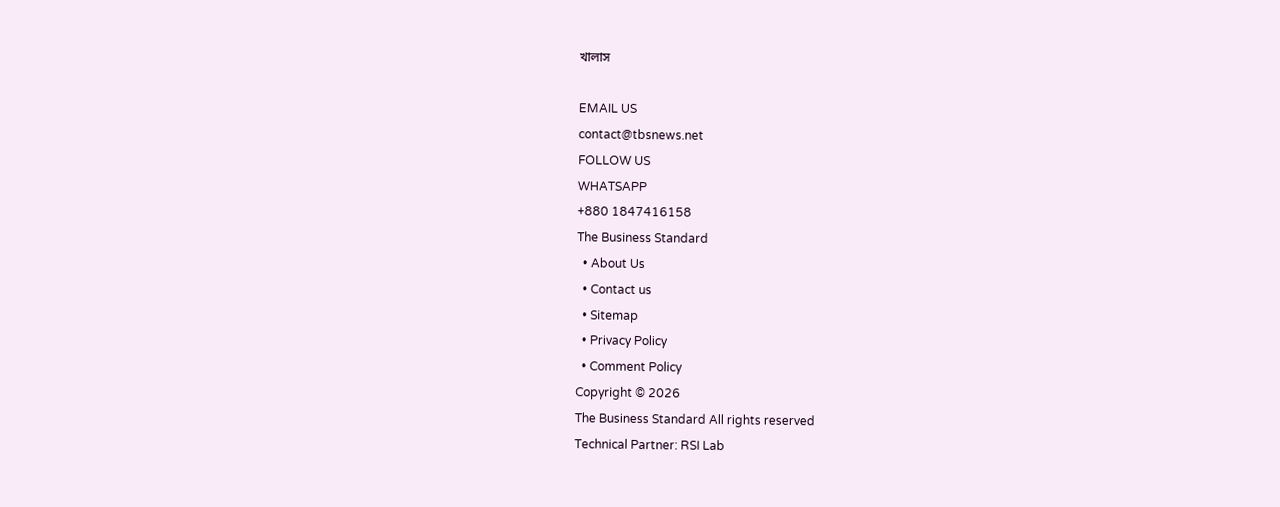খালাস

EMAIL US
contact@tbsnews.net
FOLLOW US
WHATSAPP
+880 1847416158
The Business Standard
  • About Us
  • Contact us
  • Sitemap
  • Privacy Policy
  • Comment Policy
Copyright © 2026
The Business Standard All rights reserved
Technical Partner: RSI Lab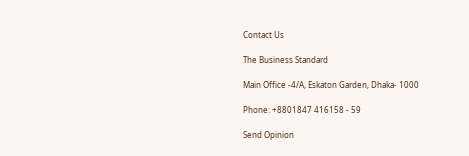Contact Us

The Business Standard

Main Office -4/A, Eskaton Garden, Dhaka- 1000

Phone: +8801847 416158 - 59

Send Opinion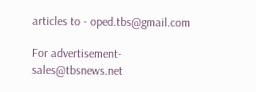articles to - oped.tbs@gmail.com

For advertisement- sales@tbsnews.net